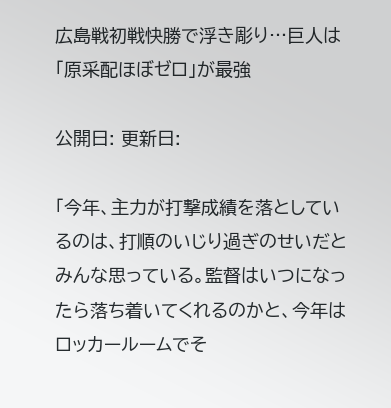広島戦初戦快勝で浮き彫り…巨人は「原采配ほぼゼロ」が最強

公開日: 更新日:

「今年、主力が打撃成績を落としているのは、打順のいじり過ぎのせいだとみんな思っている。監督はいつになったら落ち着いてくれるのかと、今年はロッカールームでそ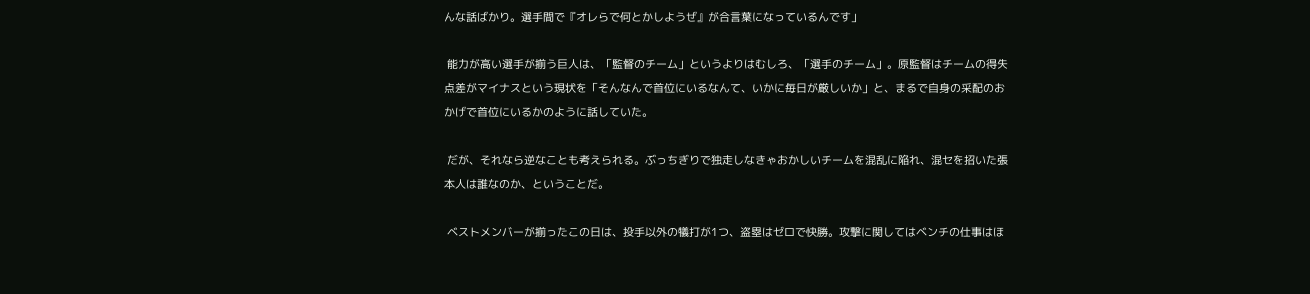んな話ばかり。選手間で『オレらで何とかしようぜ』が合言葉になっているんです」

 能力が高い選手が揃う巨人は、「監督のチーム」というよりはむしろ、「選手のチーム」。原監督はチームの得失点差がマイナスという現状を「そんなんで首位にいるなんて、いかに毎日が厳しいか」と、まるで自身の采配のおかげで首位にいるかのように話していた。

 だが、それなら逆なことも考えられる。ぶっちぎりで独走しなきゃおかしいチームを混乱に陥れ、混セを招いた張本人は誰なのか、ということだ。

 ベストメンバーが揃ったこの日は、投手以外の犠打が1つ、盗塁はゼロで快勝。攻撃に関してはベンチの仕事はほ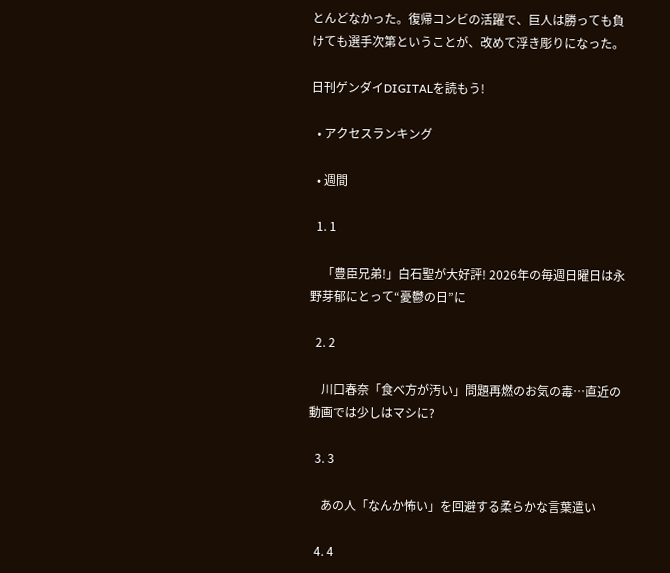とんどなかった。復帰コンビの活躍で、巨人は勝っても負けても選手次第ということが、改めて浮き彫りになった。

日刊ゲンダイDIGITALを読もう!

  • アクセスランキング

  • 週間

  1. 1

    「豊臣兄弟!」白石聖が大好評! 2026年の毎週日曜日は永野芽郁にとって“憂鬱の日”に

  2. 2

    川口春奈「食べ方が汚い」問題再燃のお気の毒…直近の動画では少しはマシに?

  3. 3

    あの人「なんか怖い」を回避する柔らかな言葉遣い

  4. 4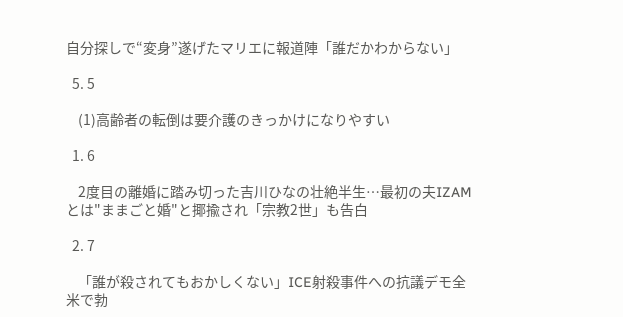自分探しで“変身”遂げたマリエに報道陣「誰だかわからない」

  5. 5

    (1)高齢者の転倒は要介護のきっかけになりやすい

  1. 6

    2度目の離婚に踏み切った吉川ひなの壮絶半生…最初の夫IZAMとは"ままごと婚"と揶揄され「宗教2世」も告白

  2. 7

    「誰が殺されてもおかしくない」ICE射殺事件への抗議デモ全米で勃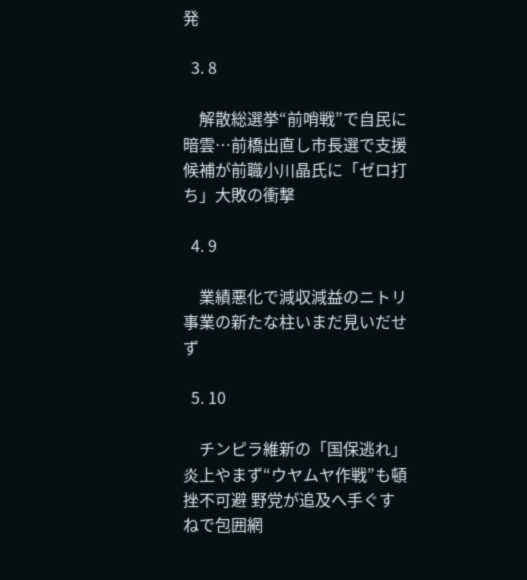発

  3. 8

    解散総選挙“前哨戦”で自民に暗雲…前橋出直し市長選で支援候補が前職小川晶氏に「ゼロ打ち」大敗の衝撃

  4. 9

    業績悪化で減収減益のニトリ 事業の新たな柱いまだ見いだせず

  5. 10

    チンピラ維新の「国保逃れ」炎上やまず“ウヤムヤ作戦”も頓挫不可避 野党が追及へ手ぐすねで包囲網